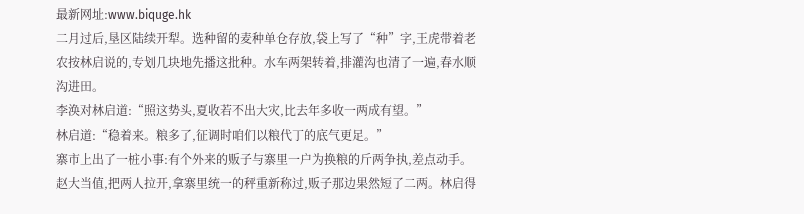最新网址:www.biquge.hk
二月过后,垦区陆续开犁。选种留的麦种单仓存放,袋上写了“种”字,王虎带着老农按林启说的,专划几块地先播这批种。水车两架转着,排灌沟也清了一遍,春水顺沟进田。
李涣对林启道:“照这势头,夏收若不出大灾,比去年多收一两成有望。”
林启道:“稳着来。粮多了,征调时咱们以粮代丁的底气更足。”
寨市上出了一桩小事:有个外来的贩子与寨里一户为换粮的斤两争执,差点动手。赵大当值,把两人拉开,拿寨里统一的秤重新称过,贩子那边果然短了二两。林启得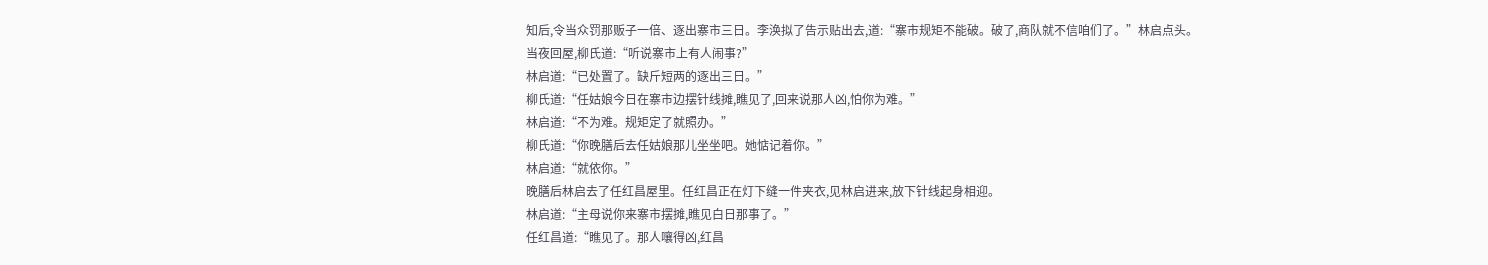知后,令当众罚那贩子一倍、逐出寨市三日。李涣拟了告示贴出去,道:“寨市规矩不能破。破了,商队就不信咱们了。”林启点头。
当夜回屋,柳氏道:“听说寨市上有人闹事?”
林启道:“已处置了。缺斤短两的逐出三日。”
柳氏道:“任姑娘今日在寨市边摆针线摊,瞧见了,回来说那人凶,怕你为难。”
林启道:“不为难。规矩定了就照办。”
柳氏道:“你晚膳后去任姑娘那儿坐坐吧。她惦记着你。”
林启道:“就依你。”
晚膳后林启去了任红昌屋里。任红昌正在灯下缝一件夹衣,见林启进来,放下针线起身相迎。
林启道:“主母说你来寨市摆摊,瞧见白日那事了。”
任红昌道:“瞧见了。那人嚷得凶,红昌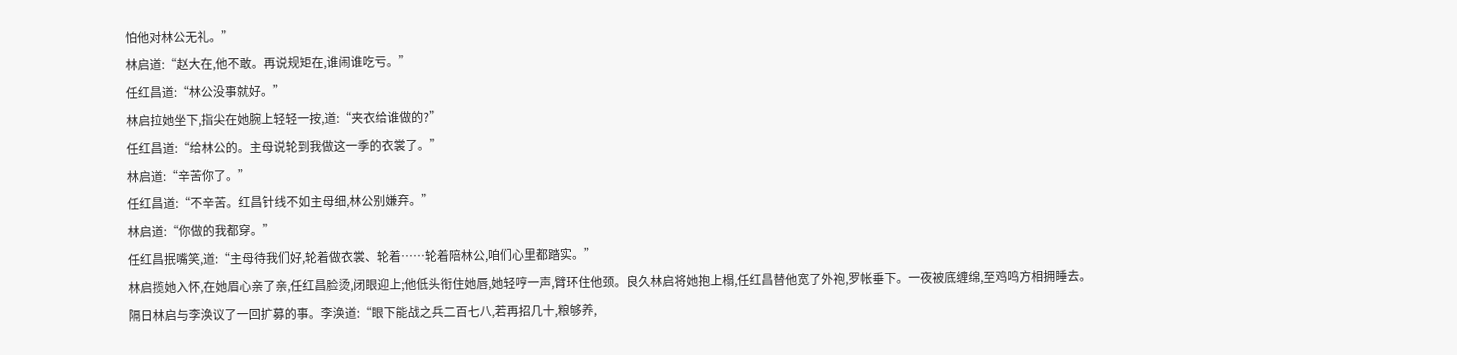怕他对林公无礼。”
林启道:“赵大在,他不敢。再说规矩在,谁闹谁吃亏。”
任红昌道:“林公没事就好。”
林启拉她坐下,指尖在她腕上轻轻一按,道:“夹衣给谁做的?”
任红昌道:“给林公的。主母说轮到我做这一季的衣裳了。”
林启道:“辛苦你了。”
任红昌道:“不辛苦。红昌针线不如主母细,林公别嫌弃。”
林启道:“你做的我都穿。”
任红昌抿嘴笑,道:“主母待我们好,轮着做衣裳、轮着……轮着陪林公,咱们心里都踏实。”
林启揽她入怀,在她眉心亲了亲,任红昌脸烫,闭眼迎上;他低头衔住她唇,她轻哼一声,臂环住他颈。良久林启将她抱上榻,任红昌替他宽了外袍,罗帐垂下。一夜被底缠绵,至鸡鸣方相拥睡去。
隔日林启与李涣议了一回扩募的事。李涣道:“眼下能战之兵二百七八,若再招几十,粮够养,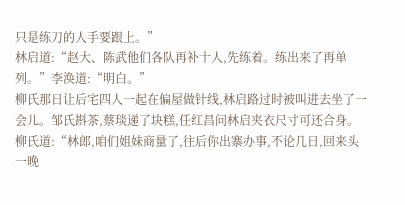只是练刀的人手要跟上。”
林启道:“赵大、陈武他们各队再补十人,先练着。练出来了再单列。”李涣道:“明白。”
柳氏那日让后宅四人一起在偏屋做针线,林启路过时被叫进去坐了一会儿。邹氏斟茶,蔡琰递了块糕,任红昌问林启夹衣尺寸可还合身。
柳氏道:“林郎,咱们姐妹商量了,往后你出寨办事,不论几日,回来头一晚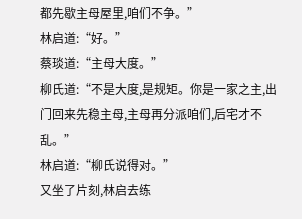都先歇主母屋里,咱们不争。”
林启道:“好。”
蔡琰道:“主母大度。”
柳氏道:“不是大度,是规矩。你是一家之主,出门回来先稳主母,主母再分派咱们,后宅才不乱。”
林启道:“柳氏说得对。”
又坐了片刻,林启去练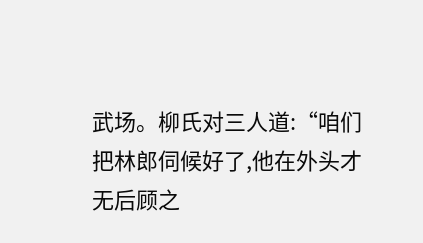武场。柳氏对三人道:“咱们把林郎伺候好了,他在外头才无后顾之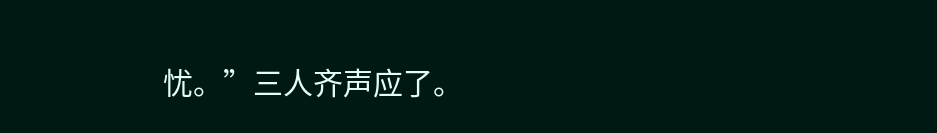忧。”三人齐声应了。